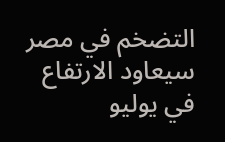التضخم في مصر سيعاود الارتفاع في يوليو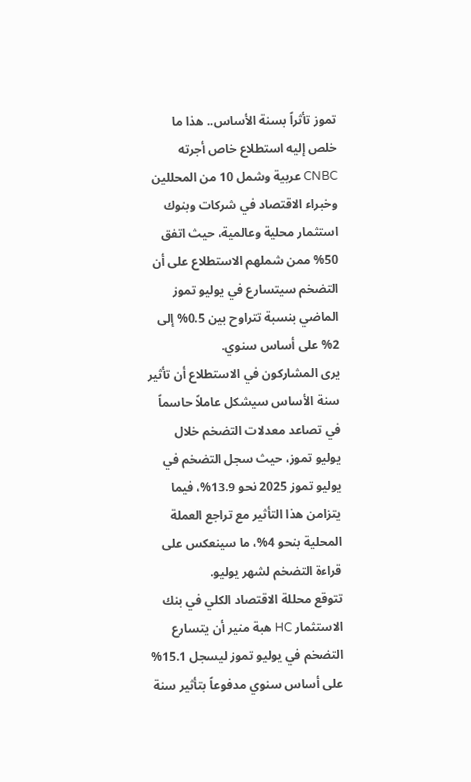تموز تأثراً بسنة الأساس.. هذا ما خلص إليه استطلاع خاص أجرته CNBC عربية وشمل 10 من المحللين وخبراء الاقتصاد في شركات وبنوك استثمار محلية وعالمية، حيث اتفق 50% ممن شملهم الاستطلاع على أن التضخم سيتسارع في يوليو تموز الماضي بنسبة تتراوح بين 0.5% إلى 2% على أساس سنوي.
يرى المشاركون في الاستطلاع أن تأثير سنة الأساس سيشكل عاملاً حاسماً في تصاعد معدلات التضخم خلال يوليو تموز، حيث سجل التضخم في يوليو تموز 2025 نحو 13.9%، فيما يتزامن هذا التأثير مع تراجع العملة المحلية بنحو 4%، ما سينعكس على قراءة التضخم لشهر يوليو.
تتوقع محللة الاقتصاد الكلي في بنك الاستثمار HC هبة منير أن يتسارع التضخم في يوليو تموز ليسجل 15.1% على أساس سنوي مدفوعاً بتأثير سنة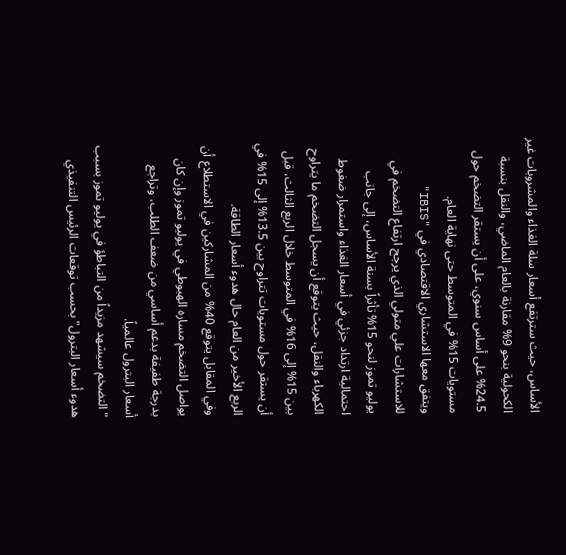الأساس، حيث سترتفع أسعار سلة الغذاء والمشروبات غير الكحولية بنحو 9% مقارنة بالعام الماضي، والنقل بنسبة 24.5% على أساس سنوي، على أن يستقر التضخم حول مستويات 15% في المتوسط حتى نهاية العام.
ويتفق معها الاستشاري الاقتصادي في "IBIS" للاستشارات علي متولي الذي يرجح ارتفاع التضخم في يوليو تموز لنحو 15% تأثراً بسنة الأساس، إلى جانب احتمالية ارتداد جزئي في أسعار الغذاء واستمرار ضغوط الكهرباء والنقل، حيث يتوقع أن يسجل التضخم ما يتراوح بين 15% إلى 16% في المتوسط خلال الربع الثالث، قبل أن يستقر حول مستويات تتراوح بين 13.5% إلى 15% في الربع الأخير من العام حال هدوء أسعار الطاقة.
وفي المقابل يتوقع 40% من المشاركين في الاستطلاع أن يواصل التضخم مساره الهبوطي في يوليو تموز وإن كان بدرجة طفيفة بدعم أساسي من ضعف الطلب، وتراجع أسعار البترول عالمياً.
"التضخم سيشهد مزيداً من التباطؤ في يوليو تموز بسبب هدوء أسعار البترول" بحسب توقعات الرئيس التنفيذي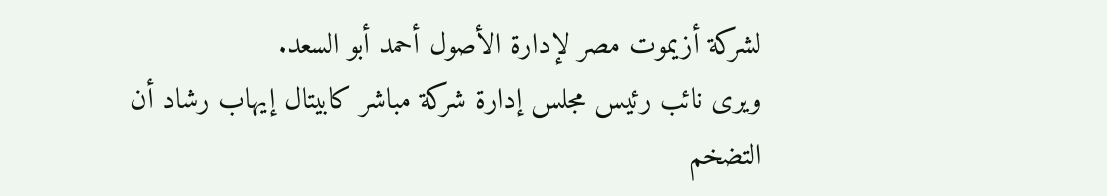لشركة أزيموت مصر لإدارة الأصول أحمد أبو السعد.
ويرى نائب رئيس مجلس إدارة شركة مباشر كابيتال إيهاب رشاد أن التضخم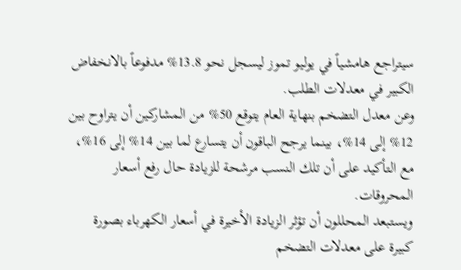سيتراجع هامشياً في يوليو تموز ليسجل نحو 13.8% مدفوعاً بالانخفاض الكبير في معدلات الطلب.
وعن معدل التضخم بنهاية العام يتوقع 50% من المشاركين أن يتراوح بين 12% إلى 14%، بينما يرجح الباقون أن يتسارع لما بين 14% إلى 16%، مع التأكيد على أن تلك النسب مرشحة للزيادة حال رفع أسعار المحروقات.
ويستبعد المحللون أن تؤثر الزيادة الأخيرة في أسعار الكهرباء بصورة كبيرة على معدلات التضخم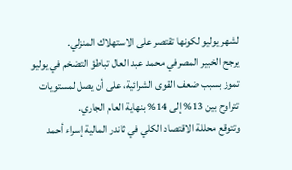لشهر يوليو لكونها تقتصر على الاستهلاك المنزلي.
يرجح الخبير المصرفي محمد عبد العال تباطؤ التضخم في يوليو تموز بسبب ضعف القوى الشرائية، على أن يصل لمستويات تتراوح بين 13% إلى 14% بنهاية العام الجاري.
وتتوقع محللة الاقتصاد الكلي في ثاندر المالية إسراء أحمد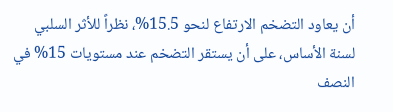أن يعاود التضخم الارتفاع لنحو 15.5%، نظراً للأثر السلبي لسنة الأساس، على أن يستقر التضخم عند مستويات 15% في النصف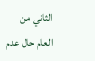الثاني من العام حال عدم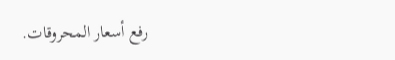رفع أسعار المحروقات.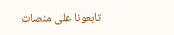تابعونا على منصات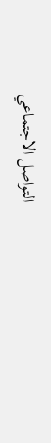التواصل الاجتماعي